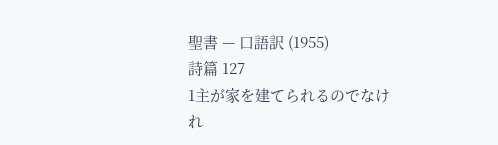聖書 — 口語訳 (1955)
詩篇 127
1主が家を建てられるのでなけれ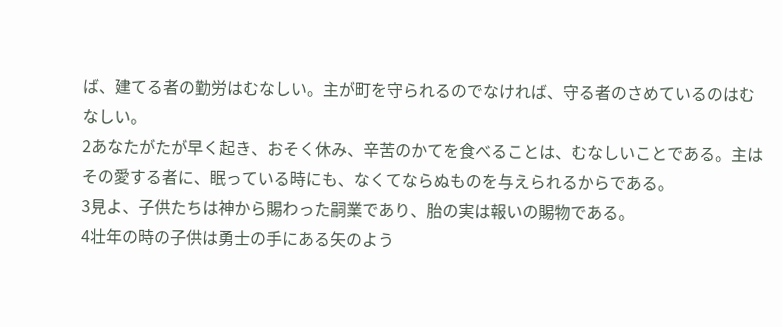ば、建てる者の勤労はむなしい。主が町を守られるのでなければ、守る者のさめているのはむなしい。
2あなたがたが早く起き、おそく休み、辛苦のかてを食べることは、むなしいことである。主はその愛する者に、眠っている時にも、なくてならぬものを与えられるからである。
3見よ、子供たちは神から賜わった嗣業であり、胎の実は報いの賜物である。
4壮年の時の子供は勇士の手にある矢のよう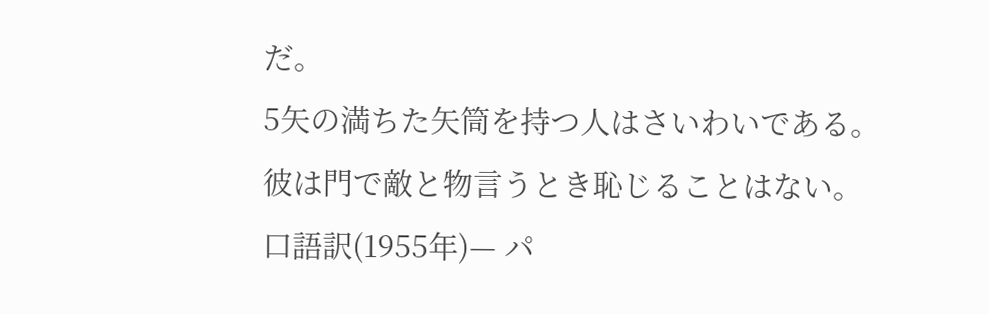だ。
5矢の満ちた矢筒を持つ人はさいわいである。彼は門で敵と物言うとき恥じることはない。
口語訳(1955年)— パ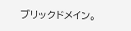ブリックドメイン。